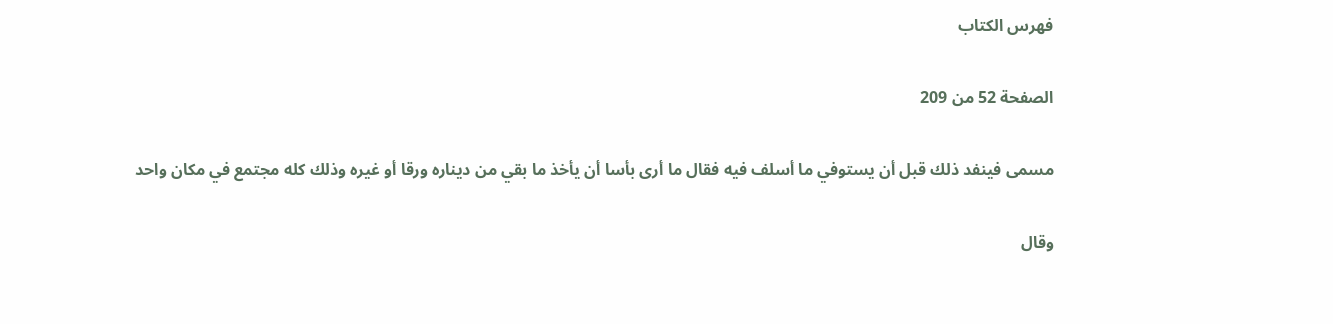فهرس الكتاب

الصفحة 52 من 209

مسمى فينفد ذلك قبل أن يستوفي ما أسلف فيه فقال ما أرى بأسا أن يأخذ ما بقي من ديناره ورقا أو غيره وذلك كله مجتمع في مكان واحد

وقال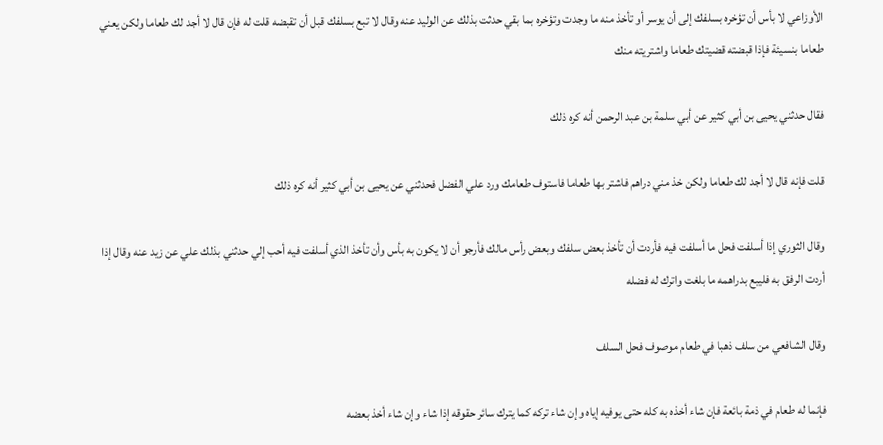الأوزاعي لا بأس أن تؤخره بسلفك إلى أن يوسر أو تأخذ منه ما وجدت وتؤخره بما بقي حدثت بذلك عن الوليد عنه وقال لا تبع بسلفك قبل أن تقبضه قلت له فإن قال لا أجد لك طعاما ولكن يعني طعاما بنسيئة فإذا قبضته قضيتك طعاما واشتريته منك

فقال حدثني يحيى بن أبي كثير عن أبي سلمة بن عبد الرحمن أنه كره ذلك

قلت فإنه قال لا أجد لك طعاما ولكن خذ مني دراهم فاشتر بها طعاما فاستوف طعامك ورد علي الفضل فحدثني عن يحيى بن أبي كثير أنه كره ذلك

وقال الثوري إذا أسلفت فحل ما أسلفت فيه فأردت أن تأخذ بعض سلفك وبعض رأس مالك فأرجو أن لا يكون به بأس وأن تأخذ الذي أسلفت فيه أحب إلي حدثني بذلك علي عن زيد عنه وقال إذا أردت الرفق به فليبع بدراهمه ما بلغت واترك له فضله

وقال الشافعي من سلف ذهبا في طعام موصوف فحل السلف

فإنما له طعام في ذمة بائعة فإن شاء أخذه به كله حتى يوفيه إياه وإن شاء تركه كما يترك سائر حقوقه إذا شاء وإن شاء أخذ بعضه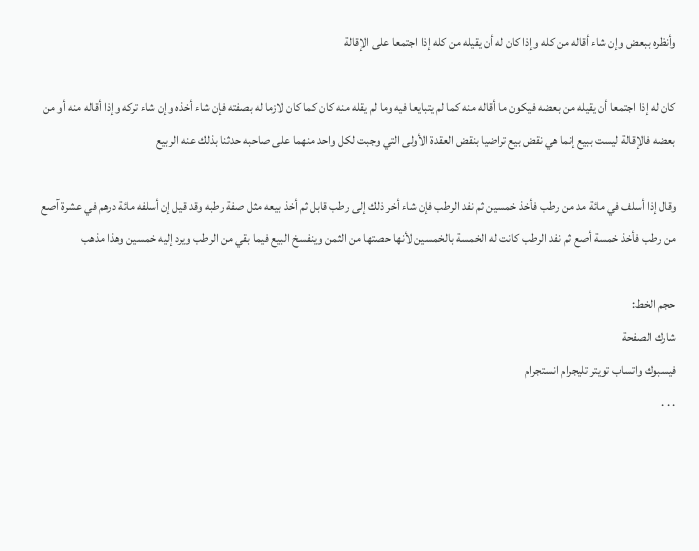وأنظره ببعض وإن شاء أقاله من كله وإذا كان له أن يقيله من كله إذا اجتمعا على الإقالة

كان له إذا اجتمعا أن يقيله من بعضه فيكون ما أقاله منه كما لم يتبايعا فيه وما لم يقله منه كان كما كان لازما له بصفته فإن شاء أخذه وإن شاء تركه وإذا أقاله منه أو من بعضه فالإقالة ليست ببيع إنما هي نقض بيع تراضيا بنقض العقدة الأولى التي وجبت لكل واحد منهما على صاحبه حدثنا بذلك عنه الربيع

وقال إذا أسلف في مائة مد من رطب فأخذ خمسين ثم نفد الرطب فإن شاء أخر ذلك إلى رطب قابل ثم أخذ بيعه مثل صفة رطبه وقد قيل إن أسلفه مائة درهم في عشرة آصع من رطب فأخذ خمسة أصع ثم نفد الرطب كانت له الخمسة بالخمسين لأنها حصتها من الثمن وينفسخ البيع فيما بقي من الرطب ويرد إليه خمسين وهذا مذهب

حجم الخط:
شارك الصفحة
فيسبوك واتساب تويتر تليجرام انستجرام
. . .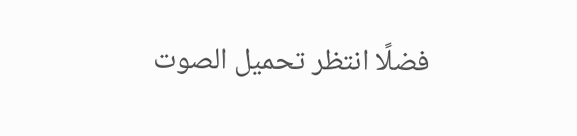فضلًا انتظر تحميل الصوت